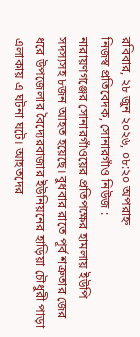রবিবার, ২৮ জুন ২০২৬, ০৮:২০ অপরাহ্ন
নিজস্ব প্রতিবেদক, সোনারগাঁও নিউজ :
নারায়ণগঞ্জের সোনারগাঁওয়ের প্রতিপক্ষের হামলায় ইউপি সদস্যসহ ৮জন আহত হয়েছে। বুধবার রাতে পূর্ব শত্রুতার জের ধরে উপজেলার বৈদ্যেরবাজার ইউনিয়নের হাড়িয়া চৌধুরী পাড়া এলাকায় এ ঘটনা ঘটে। আহতদের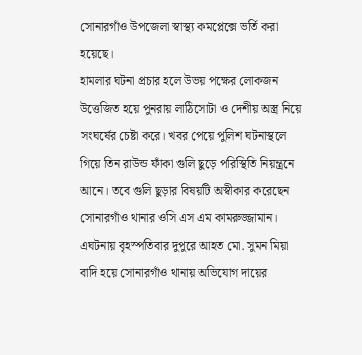সোনারগাঁও উপজেলা স্বাস্থ্য কমপ্লেক্সে ভর্তি করা হয়েছে।
হামলার ঘটনা প্রচার হলে উভয় পক্ষের লোকজন উত্তেজিত হয়ে পুনরায় লাঠিসোটা ও দেশীয় অস্ত্র নিয়ে সংঘর্ষের চেষ্টা করে। খবর পেয়ে পুলিশ ঘটনাস্থলে গিয়ে তিন রাউন্ড ফাঁকা গুলি ছুড়ে পরিস্থিতি নিয়ন্ত্রনে আনে। তবে গুলি ছুড়ার বিষয়টি অস্বীকার করেছেন সোনারগাঁও থানার ওসি এস এম কামরুজ্জামান।
এঘটনায় বৃহস্পতিবার দুপুরে আহত মো. সুমন মিয়া বাদি হয়ে সোনারগাঁও থানায় অভিযোগ দায়ের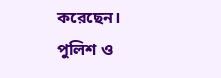করেছেন।
পুলিশ ও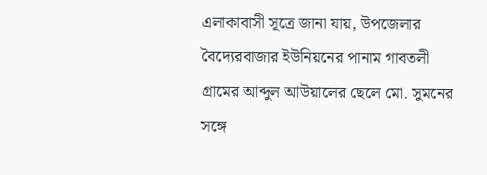এলাকাবাসী সূত্রে জানা যায়, উপজেলার বৈদ্যেরবাজার ইউনিয়নের পানাম গাবতলী গ্রামের আব্দুল আউয়ালের ছেলে মো. সুমনের সঙ্গে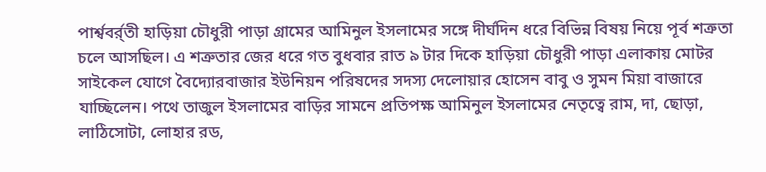পার্শ্ববর্র্তী হাড়িয়া চৌধুরী পাড়া গ্রামের আমিনুল ইসলামের সঙ্গে দীর্ঘদিন ধরে বিভিন্ন বিষয় নিয়ে পূর্ব শত্রুতা চলে আসছিল। এ শত্রুতার জের ধরে গত বুধবার রাত ৯ টার দিকে হাড়িয়া চৌধুরী পাড়া এলাকায় মোটর সাইকেল যোগে বৈদ্যোরবাজার ইউনিয়ন পরিষদের সদস্য দেলোয়ার হোসেন বাবু ও সুমন মিয়া বাজারে যাচ্ছিলেন। পথে তাজুল ইসলামের বাড়ির সামনে প্রতিপক্ষ আমিনুল ইসলামের নেতৃত্বে রাম, দা, ছোড়া, লাঠিসোটা, লোহার রড,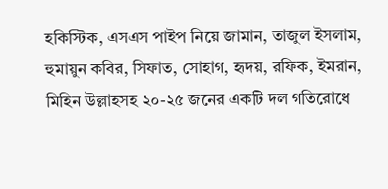হকিস্টিক, এসএস পাইপ নিয়ে জামান, তাজুল ইসলাম, হুমায়ুন কবির, সিফাত, সোহাগ, হৃদয়, রফিক, ইমরান, মিহিন উল্লাহসহ ২০-২৫ জনের একটি দল গতিরোধে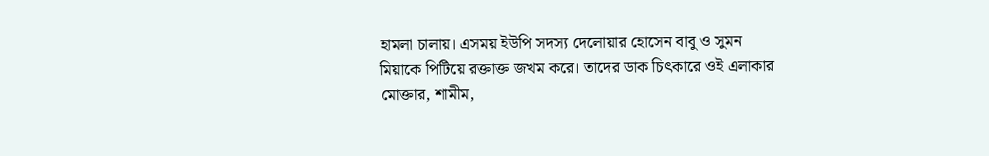হামলা চালায়। এসময় ইউপি সদস্য দেলোয়ার হোসেন বাবু ও সুমন মিয়াকে পিটিয়ে রক্তাক্ত জখম করে। তাদের ডাক চিৎকারে ওই এলাকার মোক্তার, শামীম,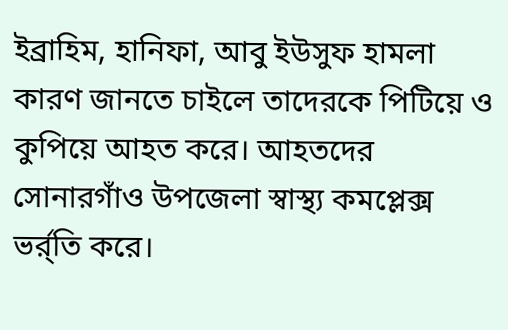ইব্রাহিম, হানিফা, আবু ইউসুফ হামলা কারণ জানতে চাইলে তাদেরকে পিটিয়ে ও কুপিয়ে আহত করে। আহতদের সোনারগাঁও উপজেলা স্বাস্থ্য কমপ্লেক্স ভর্র্তি করে।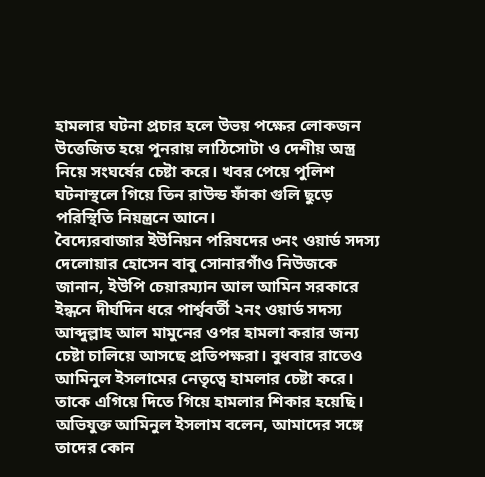হামলার ঘটনা প্রচার হলে উভয় পক্ষের লোকজন উত্তেজিত হয়ে পুনরায় লাঠিসোটা ও দেশীয় অস্ত্র নিয়ে সংঘর্ষের চেষ্টা করে। খবর পেয়ে পুলিশ ঘটনাস্থলে গিয়ে তিন রাউন্ড ফাঁকা গুলি ছুড়ে পরিস্থিতি নিয়ন্ত্রনে আনে।
বৈদ্যেরবাজার ইউনিয়ন পরিষদের ৩নং ওয়ার্ড সদস্য দেলোয়ার হোসেন বাবু সোনারগাঁও নিউজকে জানান, ইউপি চেয়ারম্যান আল আমিন সরকারে ইন্ধনে দীর্ঘদিন ধরে পার্শ্ববর্তী ২নং ওয়ার্ড সদস্য আব্দুল্লাহ আল মামুনের ওপর হামলা করার জন্য চেষ্টা চালিয়ে আসছে প্রতিপক্ষরা। বুধবার রাতেও আমিনুল ইসলামের নেতৃত্বে হামলার চেষ্টা করে। তাকে এগিয়ে দিতে গিয়ে হামলার শিকার হয়েছি।
অভিযুক্ত আমিনুল ইসলাম বলেন, আমাদের সঙ্গে তাদের কোন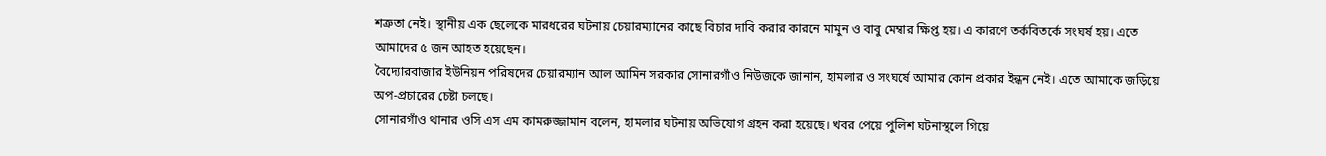শত্রুতা নেই। স্থানীয় এক ছেলেকে মারধরের ঘটনায় চেয়ারম্যানের কাছে বিচার দাবি করার কারনে মামুন ও বাবু মেম্বার ক্ষিপ্ত হয়। এ কারণে তর্কবিতর্কে সংঘর্ষ হয়। এতে আমাদের ৫ জন আহত হয়েছেন।
বৈদ্যোরবাজার ইউনিয়ন পরিষদের চেয়ারম্যান আল আমিন সরকার সোনারগাঁও নিউজকে জানান, হামলার ও সংঘর্ষে আমার কোন প্রকার ইন্ধন নেই। এতে আমাকে জড়িয়ে অপ-প্রচারের চেষ্টা চলছে।
সোনারগাঁও থানার ওসি এস এম কামরুজ্জামান বলেন, হামলার ঘটনায় অভিযোগ গ্রহন করা হয়েছে। খবর পেয়ে পুলিশ ঘটনাস্থলে গিয়ে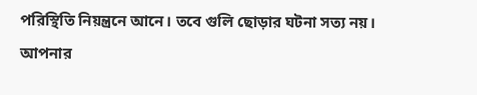পরিস্থিতি নিয়ন্ত্রনে আনে। তবে গুলি ছোড়ার ঘটনা সত্য নয়।
আপনার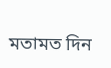মতামত দিন